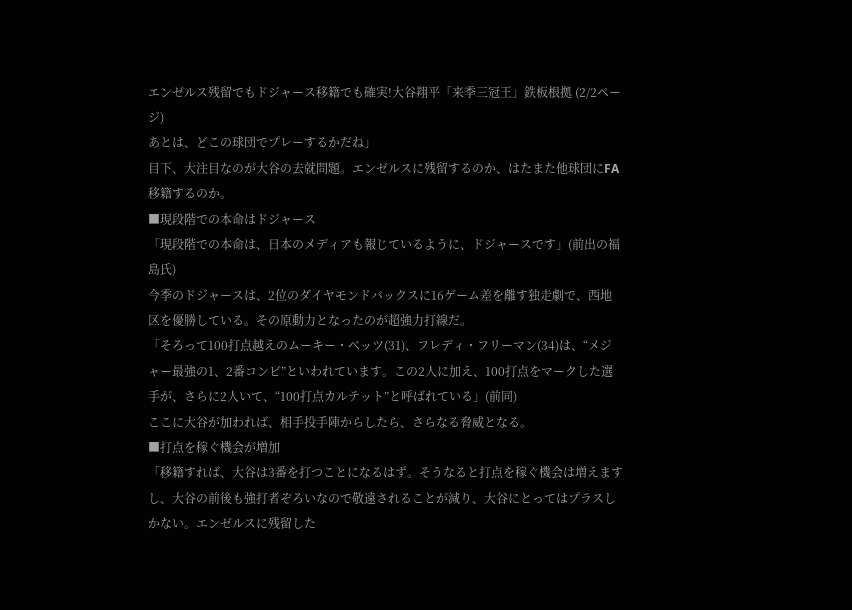エンゼルス残留でもドジャース移籍でも確実!大谷翔平「来季三冠王」鉄板根拠 (2/2ページ)
あとは、どこの球団でプレーするかだね」
目下、大注目なのが大谷の去就問題。エンゼルスに残留するのか、はたまた他球団にFA移籍するのか。
■現段階での本命はドジャース
「現段階での本命は、日本のメディアも報じているように、ドジャースです」(前出の福島氏)
今季のドジャースは、2位のダイヤモンドバックスに16ゲーム差を離す独走劇で、西地区を優勝している。その原動力となったのが超強力打線だ。
「そろって100打点越えのムーキー・ベッツ(31)、フレディ・フリーマン(34)は、“メジャー最強の1、2番コンビ”といわれています。この2人に加え、100打点をマークした選手が、さらに2人いて、“100打点カルテット”と呼ばれている」(前同)
ここに大谷が加われば、相手投手陣からしたら、さらなる脅威となる。
■打点を稼ぐ機会が増加
「移籍すれば、大谷は3番を打つことになるはず。そうなると打点を稼ぐ機会は増えますし、大谷の前後も強打者ぞろいなので敬遠されることが減り、大谷にとってはプラスしかない。エンゼルスに残留した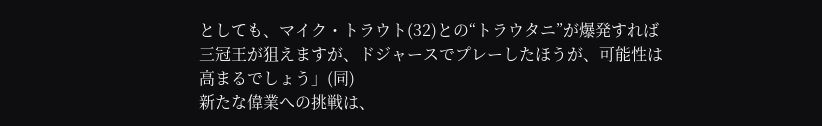としても、マイク・トラウト(32)との“トラウタニ”が爆発すれば三冠王が狙えますが、ドジャースでプレーしたほうが、可能性は高まるでしょう」(同)
新たな偉業への挑戦は、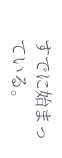すでに始まっている。